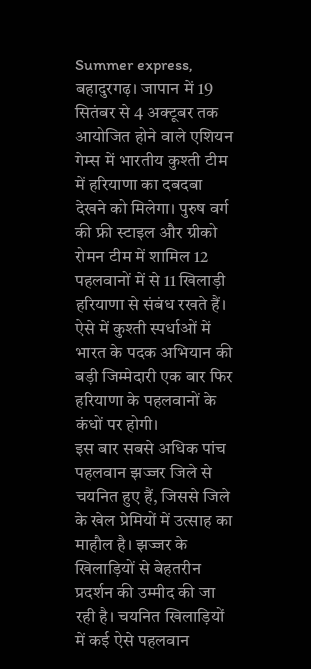Summer express, बहादुरगढ़। जापान में 19 सितंबर से 4 अक्टूबर तक आयोजित होने वाले एशियन गेम्स में भारतीय कुश्ती टीम में हरियाणा का दबदबा देखने को मिलेगा। पुरुष वर्ग की फ्री स्टाइल और ग्रीको रोमन टीम में शामिल 12 पहलवानों में से 11 खिलाड़ी हरियाणा से संबंध रखते हैं। ऐसे में कुश्ती स्पर्धाओं में भारत के पदक अभियान की बड़ी जिम्मेदारी एक बार फिर हरियाणा के पहलवानों के कंधों पर होगी।
इस बार सबसे अधिक पांच पहलवान झज्जर जिले से चयनित हुए हैं, जिससे जिले के खेल प्रेमियों में उत्साह का माहौल है। झज्जर के खिलाड़ियों से बेहतरीन प्रदर्शन की उम्मीद की जा रही है। चयनित खिलाड़ियों में कई ऐसे पहलवान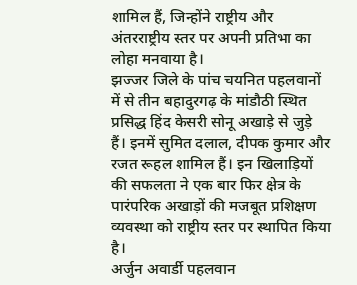शामिल हैं, जिन्होंने राष्ट्रीय और अंतरराष्ट्रीय स्तर पर अपनी प्रतिभा का लोहा मनवाया है।
झज्जर जिले के पांच चयनित पहलवानों में से तीन बहादुरगढ़ के मांडौठी स्थित प्रसिद्ध हिंद केसरी सोनू अखाड़े से जुड़े हैं। इनमें सुमित दलाल, दीपक कुमार और रजत रूहल शामिल हैं। इन खिलाड़ियों की सफलता ने एक बार फिर क्षेत्र के पारंपरिक अखाड़ों की मजबूत प्रशिक्षण व्यवस्था को राष्ट्रीय स्तर पर स्थापित किया है।
अर्जुन अवार्डी पहलवान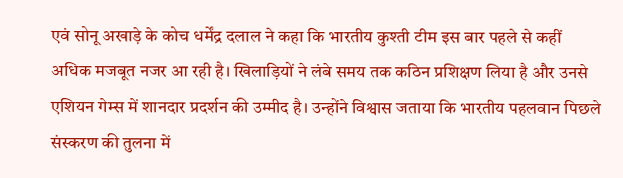एवं सोनू अखाड़े के कोच धर्मेंद्र दलाल ने कहा कि भारतीय कुश्ती टीम इस बार पहले से कहीं अधिक मजबूत नजर आ रही है। खिलाड़ियों ने लंबे समय तक कठिन प्रशिक्षण लिया है और उनसे एशियन गेम्स में शानदार प्रदर्शन की उम्मीद है। उन्होंने विश्वास जताया कि भारतीय पहलवान पिछले संस्करण की तुलना में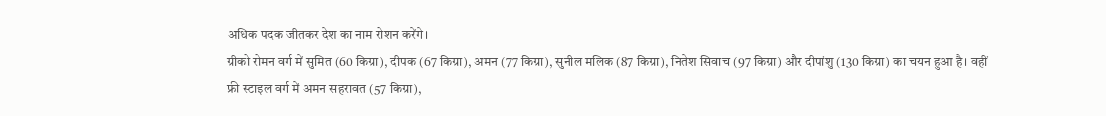अधिक पदक जीतकर देश का नाम रोशन करेंगे।
ग्रीको रोमन वर्ग में सुमित (60 किग्रा), दीपक (67 किग्रा), अमन (77 किग्रा), सुनील मलिक (87 किग्रा), नितेश सिवाच (97 किग्रा) और दीपांशु (130 किग्रा) का चयन हुआ है। वहीं फ्री स्टाइल वर्ग में अमन सहरावत (57 किग्रा),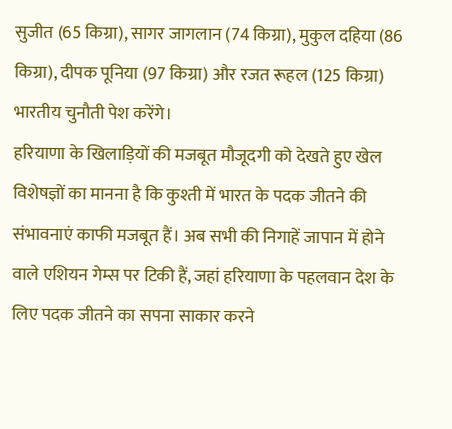सुजीत (65 किग्रा), सागर जागलान (74 किग्रा), मुकुल दहिया (86 किग्रा), दीपक पूनिया (97 किग्रा) और रजत रूहल (125 किग्रा) भारतीय चुनौती पेश करेंगे।
हरियाणा के खिलाड़ियों की मजबूत मौजूदगी को देखते हुए खेल विशेषज्ञों का मानना है कि कुश्ती में भारत के पदक जीतने की संभावनाएं काफी मजबूत हैं। अब सभी की निगाहें जापान में होने वाले एशियन गेम्स पर टिकी हैं, जहां हरियाणा के पहलवान देश के लिए पदक जीतने का सपना साकार करने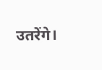उतरेंगे।